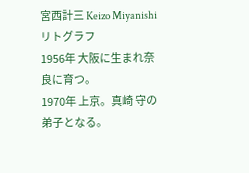宮西計三 Keizo Miyanishi
リトグラフ
1956年 大阪に生まれ奈良に育つ。
1970年 上京。真崎 守の弟子となる。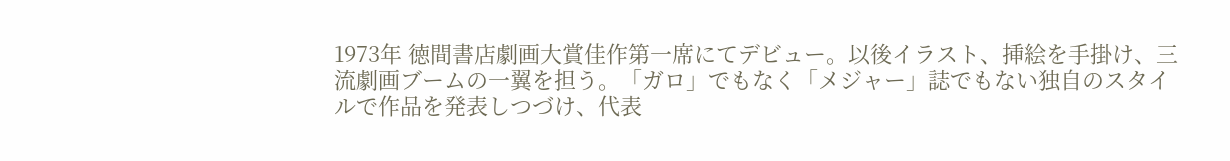1973年 徳間書店劇画大賞佳作第一席にてデビュー。以後イラスト、挿絵を手掛け、三流劇画ブームの一翼を担う。「ガロ」でもなく「メジャー」誌でもない独自のスタイルで作品を発表しつづけ、代表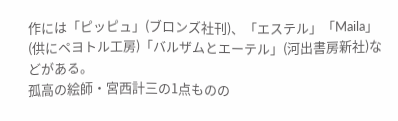作には「ピッピュ」(ブロンズ社刊)、「エステル」「Maila」(供にペヨトル工房)「バルザムとエーテル」(河出書房新社)などがある。
孤高の絵師・宮西計三の1点ものの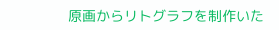原画からリトグラフを制作いた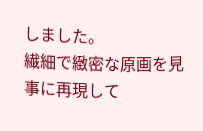しました。
繊細で緻密な原画を見事に再現して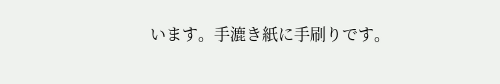います。手漉き紙に手刷りです。